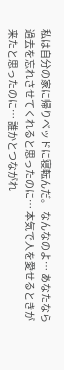私は自分の家に帰りベッドに寝転んだ。 なんなのよ… あなたなら過去を忘れさせてくれると思ったのに… 本気で人を愛せるときが来たと思ったのに… 誰かとつながれ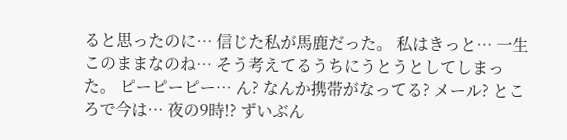ると思ったのに… 信じた私が馬鹿だった。 私はきっと… 一生このままなのね… そう考えてるうちにうとうとしてしまった。 ピーピーピー… ん? なんか携帯がなってる? メール? ところで今は… 夜の9時!? ずいぶん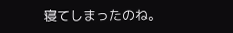寝てしまったのね。